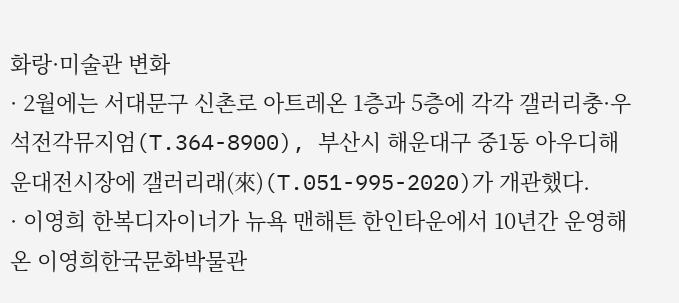화랑·미술관 변화
· 2월에는 서대문구 신촌로 아트레온 1층과 5층에 각각 갤러리충·우석전각뮤지엄(T.364-8900), 부산시 해운대구 중1동 아우디해운대전시장에 갤러리래(來)(T.051-995-2020)가 개관했다.
· 이영희 한복디자이너가 뉴욕 맨해튼 한인타운에서 10년간 운영해온 이영희한국문화박물관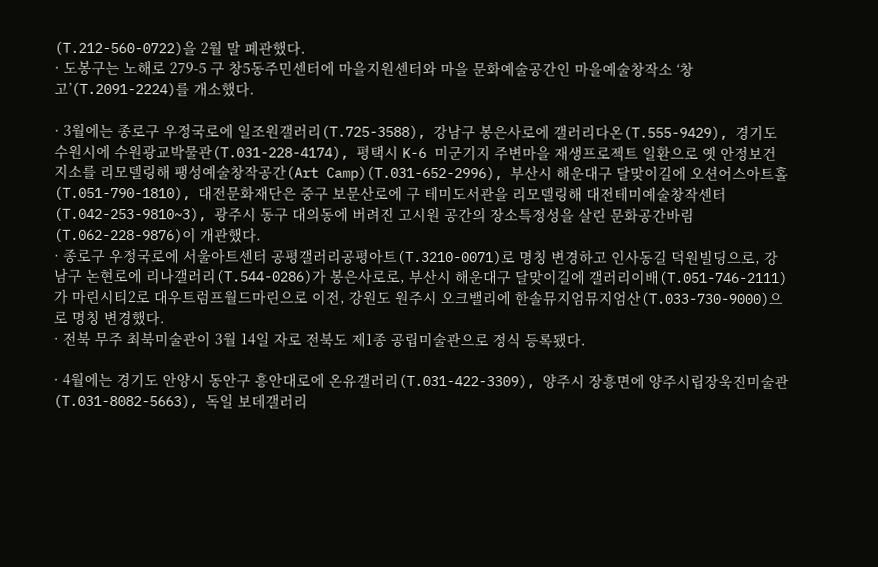(T.212-560-0722)을 2월 말 폐관했다.
· 도봉구는 노해로 279-5 구 창5동주민센터에 마을지원센터와 마을 문화예술공간인 마을예술창작소 ‘창고’(T.2091-2224)를 개소했다.

· 3월에는 종로구 우정국로에 일조원갤러리(T.725-3588), 강남구 봉은사로에 갤러리다온(T.555-9429), 경기도 수원시에 수원광교박물관(T.031-228-4174), 평택시 K-6 미군기지 주변마을 재생프로젝트 일환으로 옛 안정보건지소를 리모델링해 팽성예술창작공간(Art Camp)(T.031-652-2996), 부산시 해운대구 달맞이길에 오션어스아트홀(T.051-790-1810), 대전문화재단은 중구 보문산로에 구 테미도서관을 리모델링해 대전테미예술창작센터(T.042-253-9810~3), 광주시 동구 대의동에 버려진 고시원 공간의 장소특정성을 살린 문화공간바림(T.062-228-9876)이 개관했다.
· 종로구 우정국로에 서울아트센터 공평갤러리공평아트(T.3210-0071)로 명칭 변경하고 인사동길 덕원빌딩으로, 강남구 논현로에 리나갤러리(T.544-0286)가 봉은사로로, 부산시 해운대구 달맞이길에 갤러리이배(T.051-746-2111)가 마린시티2로 대우트럼프월드마린으로 이전, 강원도 원주시 오크밸리에 한솔뮤지엄뮤지엄산(T.033-730-9000)으로 명칭 변경했다.
· 전북 무주 최북미술관이 3월 14일 자로 전북도 제1종 공립미술관으로 정식 등록됐다.

· 4월에는 경기도 안양시 동안구 흥안대로에 온유갤러리(T.031-422-3309), 양주시 장흥면에 양주시립장욱진미술관(T.031-8082-5663), 독일 보데갤러리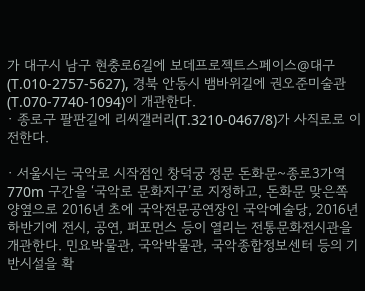가 대구시 남구 현충로6길에 보데프로젝트스페이스@대구(T.010-2757-5627), 경북 안동시 뱀바위길에 권오준미술관(T.070-7740-1094)이 개관한다.
· 종로구 팔판길에 리씨갤러리(T.3210-0467/8)가 사직로로 이전한다.

· 서울시는 국악로 시작점인 창덕궁 정문 돈화문~종로3가역 770m 구간을 ‘국악로 문화지구’로 지정하고, 돈화문 맞은쪽 양옆으로 2016년 초에 국악전문공연장인 국악예술당, 2016년 하반기에 전시, 공연, 퍼포먼스 등이 열리는 전통문화전시관을 개관한다. 민요박물관, 국악박물관, 국악종합정보센터 등의 기반시설을 확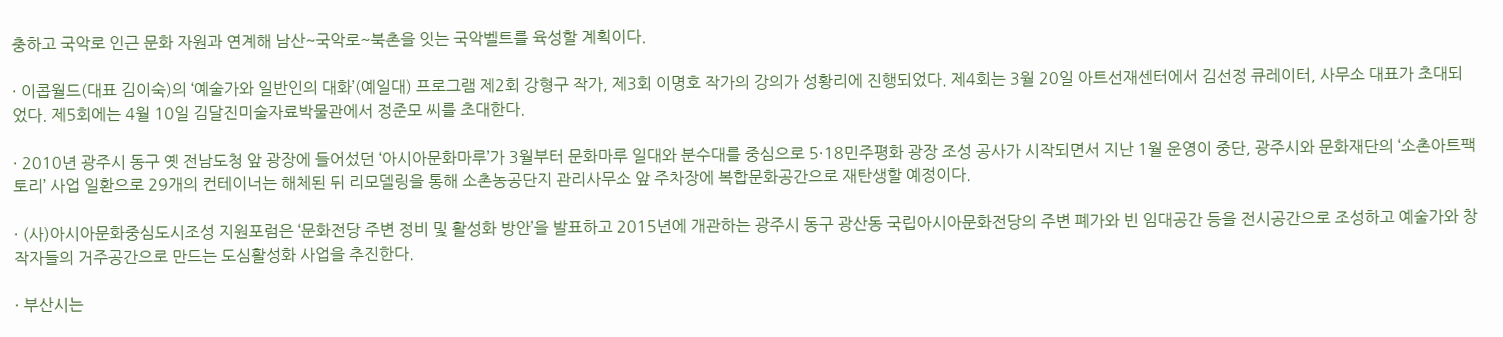충하고 국악로 인근 문화 자원과 연계해 남산~국악로~북촌을 잇는 국악벨트를 육성할 계획이다.

· 이콥월드(대표 김이숙)의 ‘예술가와 일반인의 대화’(예일대) 프로그램 제2회 강형구 작가, 제3회 이명호 작가의 강의가 성황리에 진행되었다. 제4회는 3월 20일 아트선재센터에서 김선정 큐레이터, 사무소 대표가 초대되었다. 제5회에는 4월 10일 김달진미술자료박물관에서 정준모 씨를 초대한다.

· 2010년 광주시 동구 옛 전남도청 앞 광장에 들어섰던 ‘아시아문화마루’가 3월부터 문화마루 일대와 분수대를 중심으로 5·18민주평화 광장 조성 공사가 시작되면서 지난 1월 운영이 중단, 광주시와 문화재단의 ‘소촌아트팩토리’ 사업 일환으로 29개의 컨테이너는 해체된 뒤 리모델링을 통해 소촌농공단지 관리사무소 앞 주차장에 복합문화공간으로 재탄생할 예정이다.

· (사)아시아문화중심도시조성 지원포럼은 ‘문화전당 주변 정비 및 활성화 방안’을 발표하고 2015년에 개관하는 광주시 동구 광산동 국립아시아문화전당의 주변 폐가와 빈 임대공간 등을 전시공간으로 조성하고 예술가와 창작자들의 거주공간으로 만드는 도심활성화 사업을 추진한다.

· 부산시는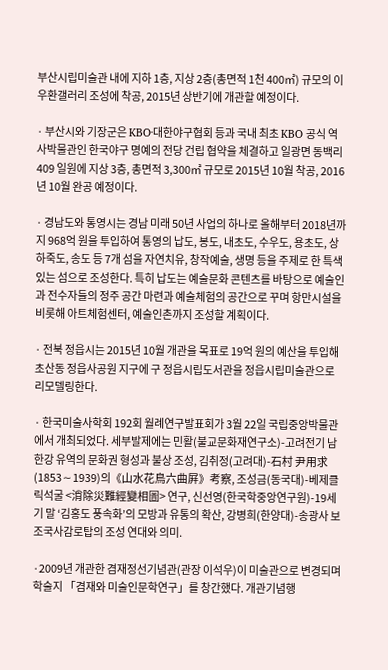부산시립미술관 내에 지하 1층, 지상 2층(총면적 1천 400㎡) 규모의 이우환갤러리 조성에 착공, 2015년 상반기에 개관할 예정이다.

· 부산시와 기장군은 KBO·대한야구협회 등과 국내 최초 KBO 공식 역사박물관인 한국야구 명예의 전당 건립 협약을 체결하고 일광면 동백리 409 일원에 지상 3층, 총면적 3,300㎡ 규모로 2015년 10월 착공, 2016년 10월 완공 예정이다.

· 경남도와 통영시는 경남 미래 50년 사업의 하나로 올해부터 2018년까지 968억 원을 투입하여 통영의 납도, 봉도, 내초도, 수우도, 용초도, 상하죽도, 송도 등 7개 섬을 자연치유, 창작예술, 생명 등을 주제로 한 특색 있는 섬으로 조성한다. 특히 납도는 예술문화 콘텐츠를 바탕으로 예술인과 전수자들의 정주 공간 마련과 예술체험의 공간으로 꾸며 항만시설을 비롯해 아트체험센터, 예술인촌까지 조성할 계획이다.

· 전북 정읍시는 2015년 10월 개관을 목표로 19억 원의 예산을 투입해 초산동 정읍사공원 지구에 구 정읍시립도서관을 정읍시립미술관으로 리모델링한다.

· 한국미술사학회 192회 월례연구발표회가 3월 22일 국립중앙박물관에서 개최되었다. 세부발제에는 민활(불교문화재연구소)-고려전기 남한강 유역의 문화권 형성과 불상 조성, 김취정(고려대)-石村 尹用求(1853∼1939)의《山水花鳥六曲屛》考察, 조성금(동국대)-베제클릭석굴 <消除災難經變相圖> 연구, 신선영(한국학중앙연구원)-19세기 말 ‘김홍도 풍속화’의 모방과 유통의 확산, 강병희(한양대)-송광사 보조국사감로탑의 조성 연대와 의미.

·2009년 개관한 겸재정선기념관(관장 이석우)이 미술관으로 변경되며 학술지 「겸재와 미술인문학연구」를 창간했다. 개관기념행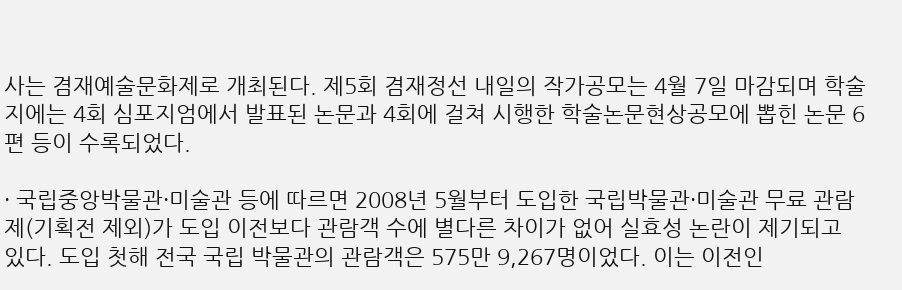사는 겸재예술문화제로 개최된다. 제5회 겸재정선 내일의 작가공모는 4월 7일 마감되며 학술지에는 4회 심포지엄에서 발표된 논문과 4회에 걸쳐 시행한 학술논문현상공모에 뽑힌 논문 6편 등이 수록되었다.

· 국립중앙박물관·미술관 등에 따르면 2008년 5월부터 도입한 국립박물관·미술관 무료 관람제(기획전 제외)가 도입 이전보다 관람객 수에 별다른 차이가 없어 실효성 논란이 제기되고 있다. 도입 첫해 전국 국립 박물관의 관람객은 575만 9,267명이었다. 이는 이전인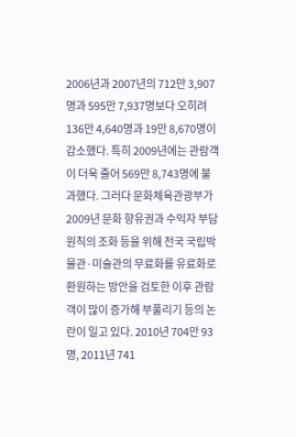2006년과 2007년의 712만 3,907명과 595만 7,937명보다 오히려 136만 4,640명과 19만 8,670명이 감소했다. 특히 2009년에는 관람객이 더욱 줄어 569만 8,743명에 불과했다. 그러다 문화체육관광부가 2009년 문화 향유권과 수익자 부담 원칙의 조화 등을 위해 전국 국립박물관·미술관의 무료화를 유료화로 환원하는 방안을 검토한 이후 관람객이 많이 증가해 부풀리기 등의 논란이 일고 있다. 2010년 704만 93명, 2011년 741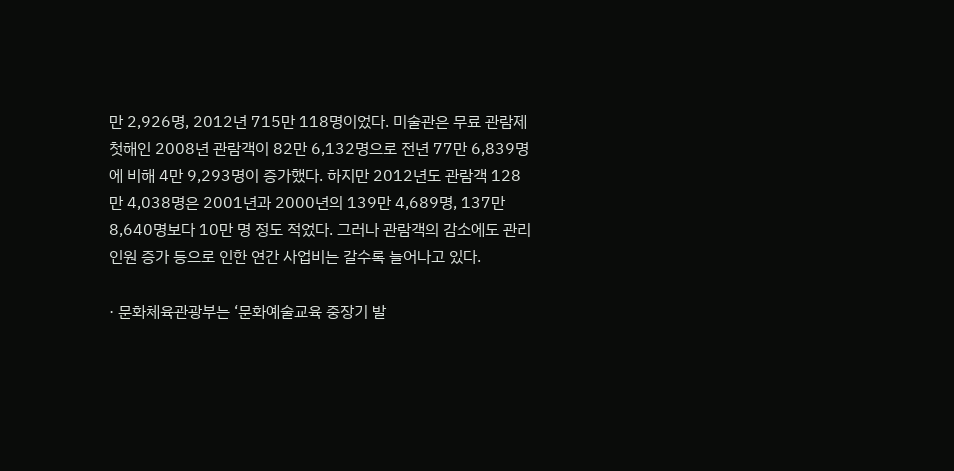만 2,926명, 2012년 715만 118명이었다. 미술관은 무료 관람제 첫해인 2008년 관람객이 82만 6,132명으로 전년 77만 6,839명에 비해 4만 9,293명이 증가했다. 하지만 2012년도 관람객 128만 4,038명은 2001년과 2000년의 139만 4,689명, 137만 8,640명보다 10만 명 정도 적었다. 그러나 관람객의 감소에도 관리 인원 증가 등으로 인한 연간 사업비는 갈수록 늘어나고 있다.

· 문화체육관광부는 ‘문화예술교육 중장기 발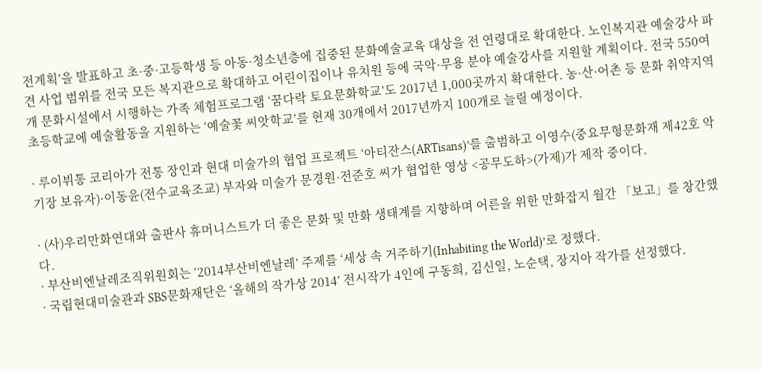전계획’을 발표하고 초·중·고등학생 등 아동·청소년층에 집중된 문화예술교육 대상을 전 연령대로 확대한다. 노인복지관 예술강사 파견 사업 범위를 전국 모든 복지관으로 확대하고 어린이집이나 유치원 등에 국악·무용 분야 예술강사를 지원할 계획이다. 전국 550여 개 문화시설에서 시행하는 가족 체험프로그램 ‘꿈다락 토요문화학교’도 2017년 1,000곳까지 확대한다. 농·산·어촌 등 문화 취약지역 초등학교에 예술활동을 지원하는 ‘예술꽃 씨앗학교’를 현재 30개에서 2017년까지 100개로 늘릴 예정이다.

· 루이뷔통 코리아가 전통 장인과 현대 미술가의 협업 프로젝트 ‘아티잔스(ARTisans)’를 출범하고 이영수(중요무형문화재 제42호 악기장 보유자)·이동윤(전수교육조교) 부자와 미술가 문경원·전준호 씨가 협업한 영상 <공무도하>(가제)가 제작 중이다.

· (사)우리만화연대와 출판사 휴머니스트가 더 좋은 문화 및 만화 생태계를 지향하며 어른을 위한 만화잡지 월간 「보고」를 창간했다.
· 부산비엔날레조직위원회는 ‘2014부산비엔날레’ 주제를 ‘세상 속 거주하기(Inhabiting the World)’로 정했다.
· 국립현대미술관과 SBS문화재단은 ‘올해의 작가상 2014’ 전시작가 4인에 구동희, 김신일, 노순택, 장지아 작가를 선정했다.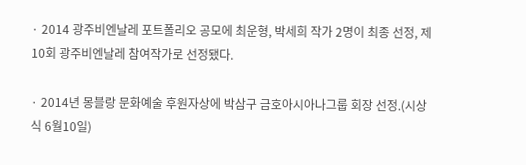· 2014 광주비엔날레 포트폴리오 공모에 최운형, 박세희 작가 2명이 최종 선정, 제10회 광주비엔날레 참여작가로 선정됐다.

· 2014년 몽블랑 문화예술 후원자상에 박삼구 금호아시아나그룹 회장 선정.(시상식 6월10일)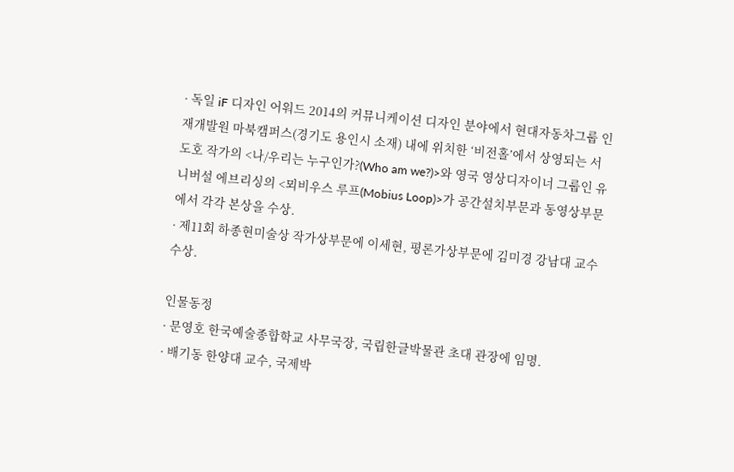· 독일 iF 디자인 어워드 2014의 커뮤니케이션 디자인 분야에서 현대자동차그룹 인재개발원 마북캠퍼스(경기도 용인시 소재) 내에 위치한 ‘비전홀’에서 상영되는 서도호 작가의 <나/우리는 누구인가?(Who am we?)>와 영국 영상디자이너 그룹인 유니버설 에브리싱의 <뫼비우스 루프(Mobius Loop)>가 공간설치부문과 동영상부문에서 각각 본상을 수상.
· 제11회 하종현미술상 작가상부문에 이세현, 평론가상부문에 김미경 강남대 교수 수상.

인물동정
· 문영호 한국예술종합학교 사무국장, 국립한글박물관 초대 관장에 임명.
· 배기동 한양대 교수, 국제박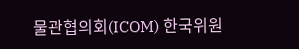물관협의회(ICOM) 한국위원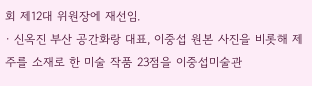회 제12대 위원장에 재선임.
· 신옥진 부산 공간화랑 대표, 이중섭 원본 사진을 비롯해 제주를 소재로 한 미술 작품 23점을 이중섭미술관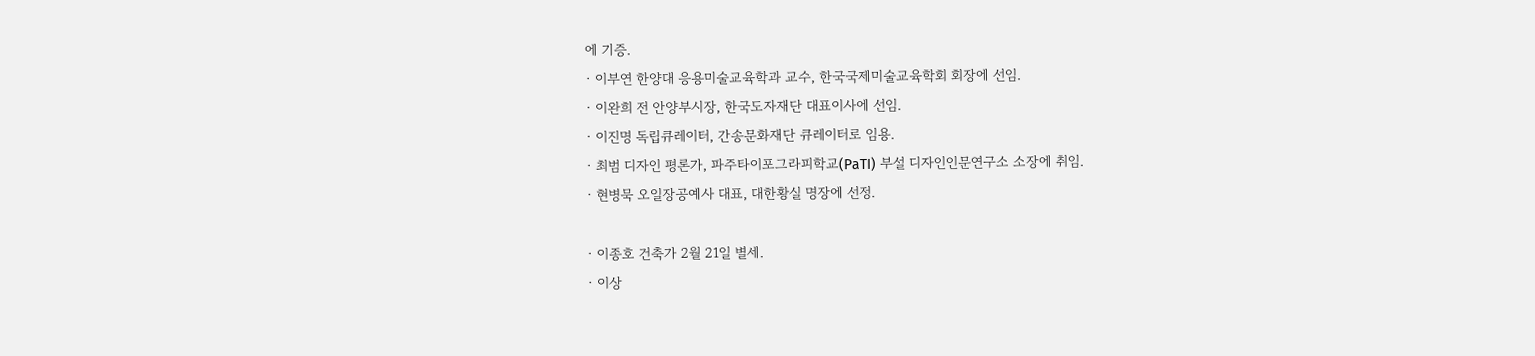에 기증.
· 이부연 한양대 응용미술교육학과 교수, 한국국제미술교육학회 회장에 선임.
· 이완희 전 안양부시장, 한국도자재단 대표이사에 선임.
· 이진명 독립큐레이터, 간송문화재단 큐레이터로 임용.
· 최범 디자인 평론가, 파주타이포그라피학교(PaTI) 부설 디자인인문연구소 소장에 취임.
· 현병묵 오일장공예사 대표, 대한황실 명장에 선정.

· 이종호 건축가 2월 21일 별세.
· 이상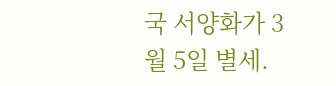국 서양화가 3월 5일 별세.